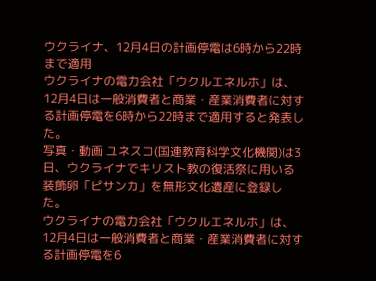ウクライナ、12月4日の計画停電は6時から22時まで適用
ウクライナの電力会社「ウクルエネルホ」は、12月4日は一般消費者と商業・産業消費者に対する計画停電を6時から22時まで適用すると発表した。
写真・動画 ユネスコ(国連教育科学文化機関)は3日、ウクライナでキリスト教の復活祭に用いる装飾卵「ピサンカ」を無形文化遺産に登録した。
ウクライナの電力会社「ウクルエネルホ」は、12月4日は一般消費者と商業・産業消費者に対する計画停電を6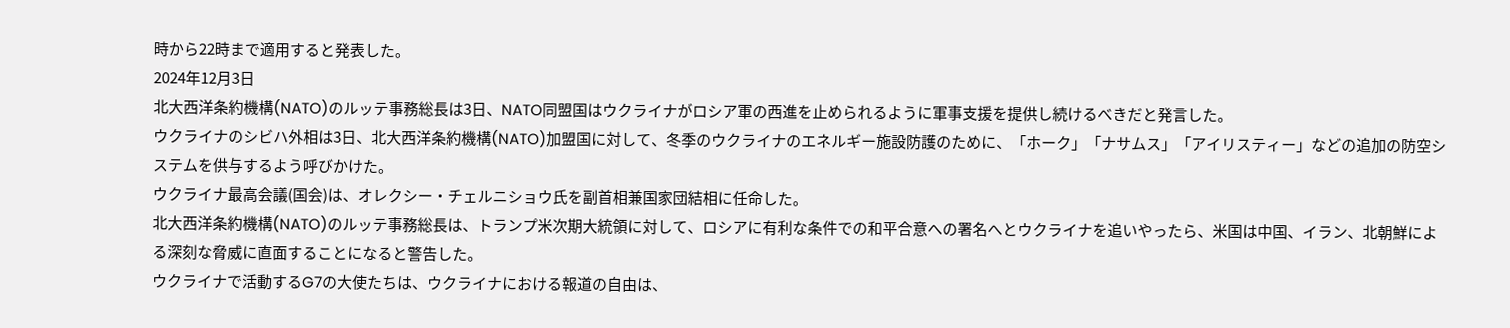時から22時まで適用すると発表した。
2024年12月3日
北大西洋条約機構(NATO)のルッテ事務総長は3日、NATO同盟国はウクライナがロシア軍の西進を止められるように軍事支援を提供し続けるべきだと発言した。
ウクライナのシビハ外相は3日、北大西洋条約機構(NATO)加盟国に対して、冬季のウクライナのエネルギー施設防護のために、「ホーク」「ナサムス」「アイリスティー」などの追加の防空システムを供与するよう呼びかけた。
ウクライナ最高会議(国会)は、オレクシー・チェルニショウ氏を副首相兼国家団結相に任命した。
北大西洋条約機構(NATO)のルッテ事務総長は、トランプ米次期大統領に対して、ロシアに有利な条件での和平合意への署名へとウクライナを追いやったら、米国は中国、イラン、北朝鮮による深刻な脅威に直面することになると警告した。
ウクライナで活動するG7の大使たちは、ウクライナにおける報道の自由は、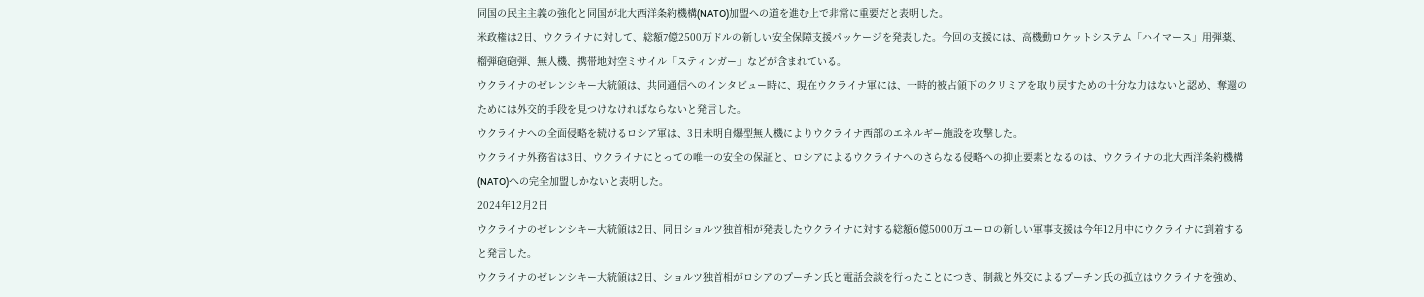同国の民主主義の強化と同国が北大西洋条約機構(NATO)加盟への道を進む上で非常に重要だと表明した。
米政権は2日、ウクライナに対して、総額7億2500万ドルの新しい安全保障支援パッケージを発表した。今回の支援には、高機動ロケットシステム「ハイマース」用弾薬、榴弾砲砲弾、無人機、携帯地対空ミサイル「スティンガー」などが含まれている。
ウクライナのゼレンシキー大統領は、共同通信へのインタビュー時に、現在ウクライナ軍には、一時的被占領下のクリミアを取り戻すための十分な力はないと認め、奪還のためには外交的手段を見つけなければならないと発言した。
ウクライナへの全面侵略を続けるロシア軍は、3日未明自爆型無人機によりウクライナ西部のエネルギー施設を攻撃した。
ウクライナ外務省は3日、ウクライナにとっての唯一の安全の保証と、ロシアによるウクライナへのさらなる侵略への抑止要素となるのは、ウクライナの北大西洋条約機構(NATO)への完全加盟しかないと表明した。
2024年12月2日
ウクライナのゼレンシキー大統領は2日、同日ショルツ独首相が発表したウクライナに対する総額6億5000万ユーロの新しい軍事支援は今年12月中にウクライナに到着すると発言した。
ウクライナのゼレンシキー大統領は2日、ショルツ独首相がロシアのプーチン氏と電話会談を行ったことにつき、制裁と外交によるプーチン氏の孤立はウクライナを強め、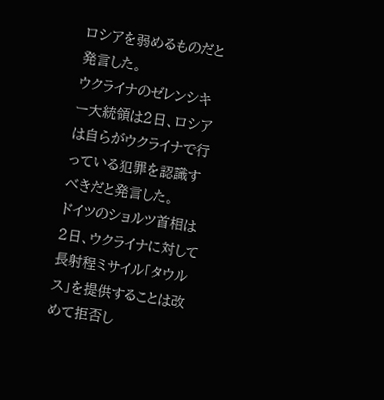ロシアを弱めるものだと発言した。
ウクライナのゼレンシキー大統領は2日、ロシアは自らがウクライナで行っている犯罪を認識すべきだと発言した。
ドイツのショルツ首相は2日、ウクライナに対して長射程ミサイル「タウルス」を提供することは改めて拒否し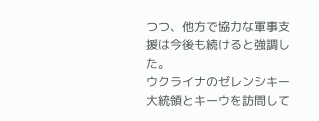つつ、他方で協力な軍事支援は今後も続けると強調した。
ウクライナのゼレンシキー大統領とキーウを訪問して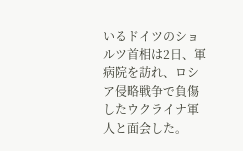いるドイツのショルツ首相は2日、軍病院を訪れ、ロシア侵略戦争で負傷したウクライナ軍人と面会した。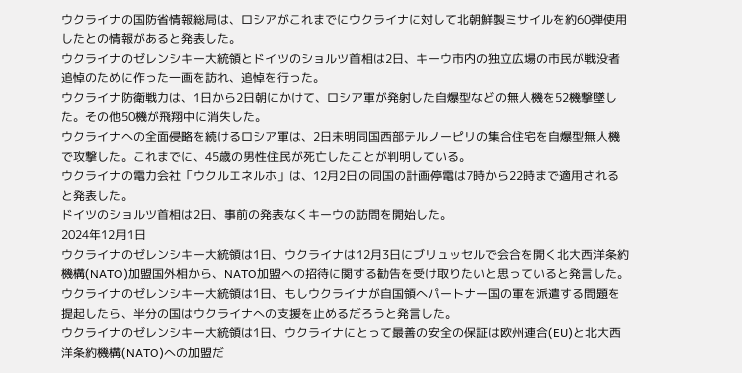ウクライナの国防省情報総局は、ロシアがこれまでにウクライナに対して北朝鮮製ミサイルを約60弾使用したとの情報があると発表した。
ウクライナのゼレンシキー大統領とドイツのショルツ首相は2日、キーウ市内の独立広場の市民が戦没者追悼のために作った一画を訪れ、追悼を行った。
ウクライナ防衛戦力は、1日から2日朝にかけて、ロシア軍が発射した自爆型などの無人機を52機撃墜した。その他50機が飛翔中に消失した。
ウクライナへの全面侵略を続けるロシア軍は、2日未明同国西部テルノーピリの集合住宅を自爆型無人機で攻撃した。これまでに、45歳の男性住民が死亡したことが判明している。
ウクライナの電力会社「ウクルエネルホ」は、12月2日の同国の計画停電は7時から22時まで適用されると発表した。
ドイツのショルツ首相は2日、事前の発表なくキーウの訪問を開始した。
2024年12月1日
ウクライナのゼレンシキー大統領は1日、ウクライナは12月3日にブリュッセルで会合を開く北大西洋条約機構(NATO)加盟国外相から、NATO加盟への招待に関する勧告を受け取りたいと思っていると発言した。
ウクライナのゼレンシキー大統領は1日、もしウクライナが自国領へパートナー国の軍を派遣する問題を提起したら、半分の国はウクライナへの支援を止めるだろうと発言した。
ウクライナのゼレンシキー大統領は1日、ウクライナにとって最善の安全の保証は欧州連合(EU)と北大西洋条約機構(NATO)への加盟だ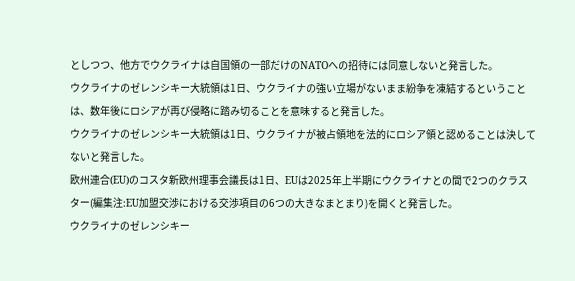としつつ、他方でウクライナは自国領の一部だけのNATOへの招待には同意しないと発言した。
ウクライナのゼレンシキー大統領は1日、ウクライナの強い立場がないまま紛争を凍結するということは、数年後にロシアが再び侵略に踏み切ることを意味すると発言した。
ウクライナのゼレンシキー大統領は1日、ウクライナが被占領地を法的にロシア領と認めることは決してないと発言した。
欧州連合(EU)のコスタ新欧州理事会議長は1日、EUは2025年上半期にウクライナとの間で2つのクラスター(編集注:EU加盟交渉における交渉項目の6つの大きなまとまり)を開くと発言した。
ウクライナのゼレンシキー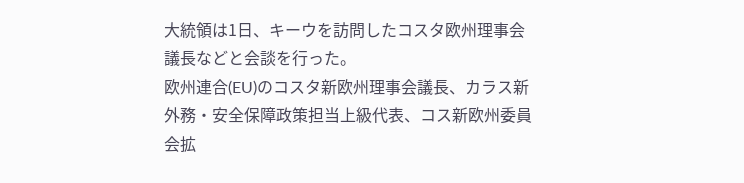大統領は1日、キーウを訪問したコスタ欧州理事会議長などと会談を行った。
欧州連合(EU)のコスタ新欧州理事会議長、カラス新外務・安全保障政策担当上級代表、コス新欧州委員会拡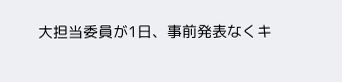大担当委員が1日、事前発表なくキ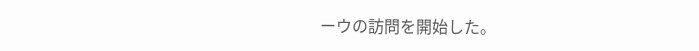ーウの訪問を開始した。